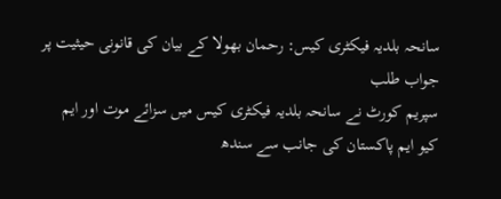سانحہ بلدیہ فیکٹری کیس: رحمان بھولا کے بیان کی قانونی حیثیت پر جواب طلب
سپریم کورٹ نے سانحہ بلدیہ فیکٹری کیس میں سزائے موت اور ایم کیو ایم پاکستان کی جانب سے سندھ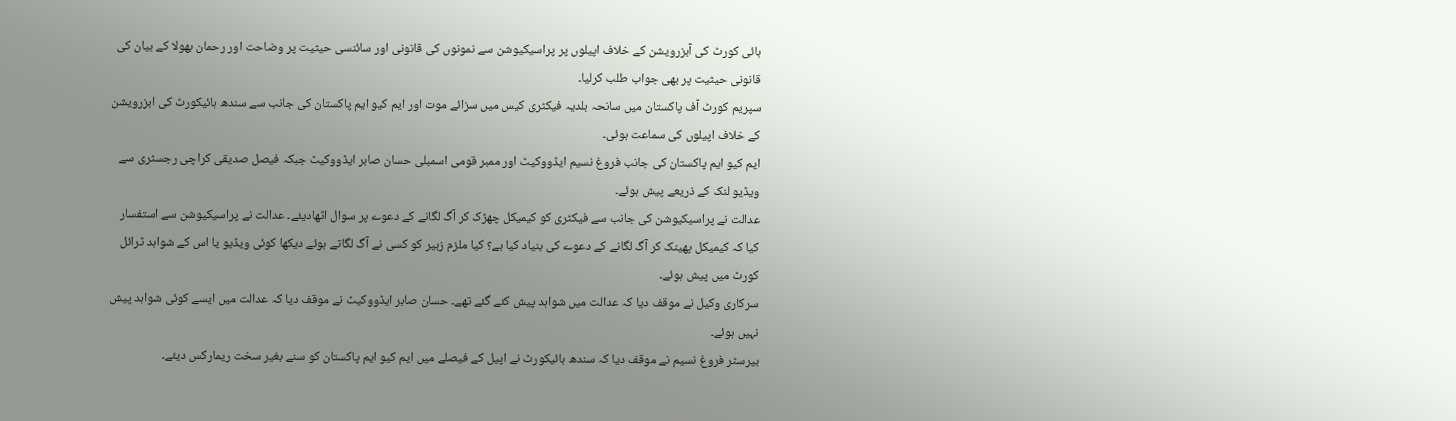ہائی کورٹ کی آبزرویشن کے خلاف اپیلوں پر پراسیکیوشن سے نمونوں کی قانونی اور سائنسی حیثیت پر وضاحت اور رحمان بھولا کے بیان کی قانونی حیثیت پر بھی جواب طلب کرلیا۔
سپریم کورٹ آف پاکستان میں سانحہ بلدیہ فیکٹری کیس میں سزائے موت اور ایم کیو ایم پاکستان کی جانب سے سندھ ہائیکورٹ کی ابزرویشن کے خلاف اپیلوں کی سماعت ہوئی۔
ایم کیو ایم پاکستان کی جانب فروغ نسیم ایڈووکیٹ اور ممبر قومی اسمبلی حسان صابر ایڈووکیٹ جبکہ فیصل صدیقی کراچی رجسٹری سے ویڈیو لنک کے ذریعے پیش ہوئے۔
عدالت نے پراسیکیوشن کی جانب سے فیکٹری کو کیمیکل چھڑک کر آگ لگانے کے دعوے پر سوال اٹھادیئے۔ عدالت نے پراسیکیوشن سے استفسار کیا کہ کیمیکل پھینک کر آگ لگانے کے دعوے کی بنیاد کیا ہے؟ کیا ملزم زبیر کو کسی نے آگ لگاتے ہوئے دیکھا کوئی ویڈیو یا اس کے شواہد ٹرائل کورٹ میں پیش ہوئے۔
سرکاری وکیل نے موقف دیا کہ عدالت میں شواہد پیش کئے گئے تھے۔ حسان صابر ایڈووکیٹ نے موقف دیا کہ عدالت میں ایسے کوئی شواہد پیش نہیں ہوئے۔
بیرسٹر فروغ نسیم نے موقف دیا کہ سندھ ہائیکورٹ نے اپیل کے فیصلے میں ایم کیو ایم پاکستان کو سنے بغیر سخت ریمارکس دیئے۔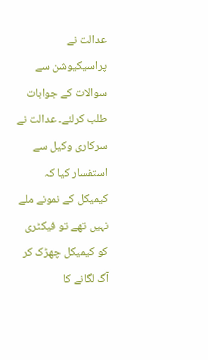عدالت نے پراسیکیوشن سے سوالات کے جوابات طلب کرلئے۔ عدالت نے سرکاری وکیل سے استفسار کیا کہ کیمیکل کے نمونے ملے نہیں تھے تو فیکٹری کو کیمیکل چھڑک کر آگ لگانے کا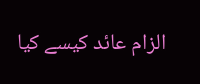الزام عائد کیسے کیا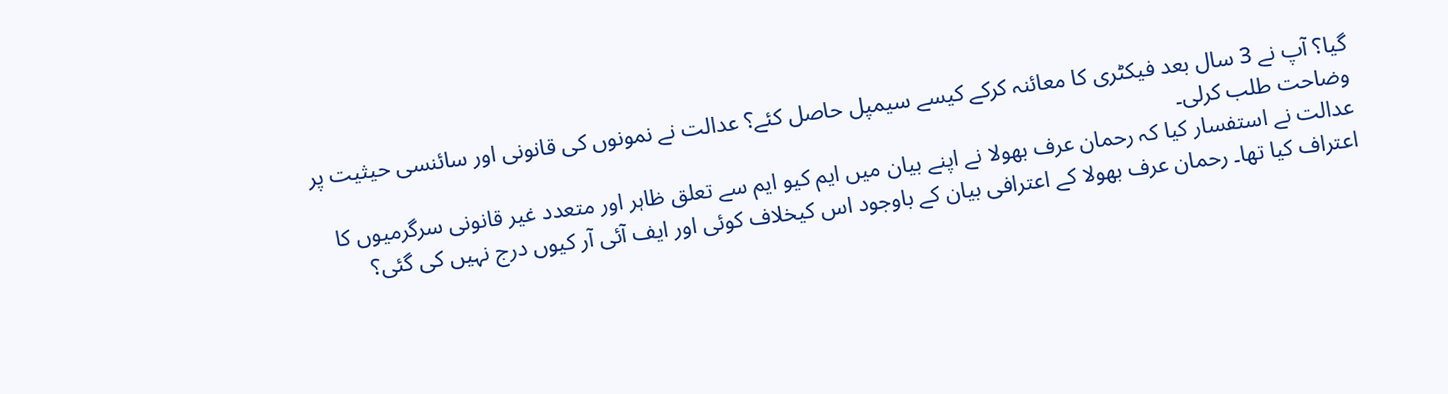گیا؟ آپ نے 3 سال بعد فیکٹری کا معائنہ کرکے کیسے سیمپل حاصل کئے؟ عدالت نے نمونوں کی قانونی اور سائنسی حیثیت پر وضاحت طلب کرلی۔
عدالت نے استفسار کیا کہ رحمان عرف بھولا نے اپنے بیان میں ایم کیو ایم سے تعلق ظاہر اور متعدد غیر قانونی سرگرمیوں کا اعتراف کیا تھا۔ رحمان عرف بھولا کے اعترافی بیان کے باوجود اس کیخلاف کوئی اور ایف آئی آر کیوں درج نہیں کی گئی؟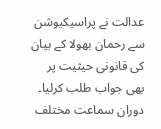عدالت نے پراسیکیوشن سے رحمان بھولا کے بیان کی قانونی حیثیت پر بھی جواب طلب کرلیا۔ دوران سماعت مختلف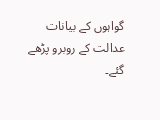گواہوں کے بیانات عدالت کے روبرو پڑھے گئے۔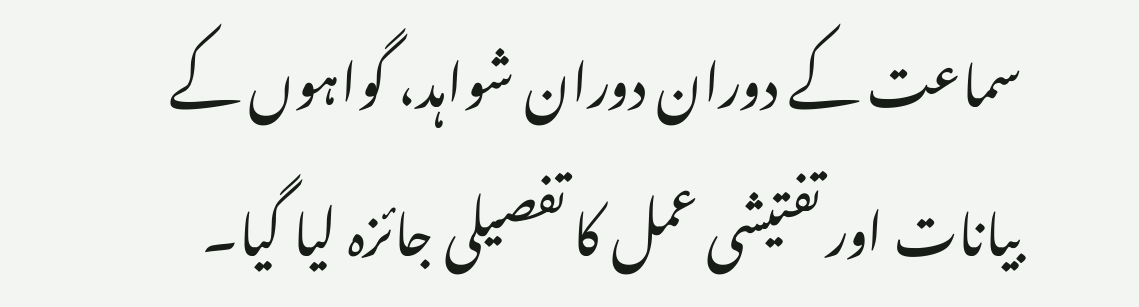سماعت کے دوران دوران شواہد، گواہوں کے بیانات اور تفتیشی عمل کا تفصیلی جائزہ لیا گیا۔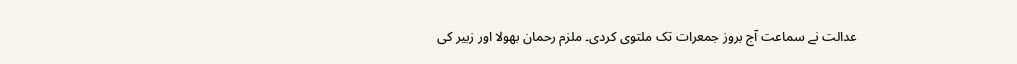عدالت نے سماعت آج بروز جمعرات تک ملتوی کردی۔ ملزم رحمان بھولا اور زبیر کی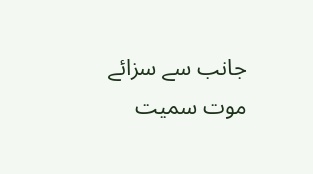جانب سے سزائے موت سمیت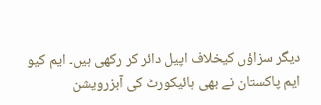دیگر سزاؤں کیخلاف اپیل دائر کر رکھی ہیں۔ ایم کیو ایم پاکستان نے بھی ہائیکورٹ کی آبزرویشن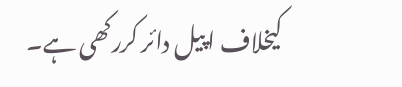کیخلاف اپیل دائر کررکھی ہے۔